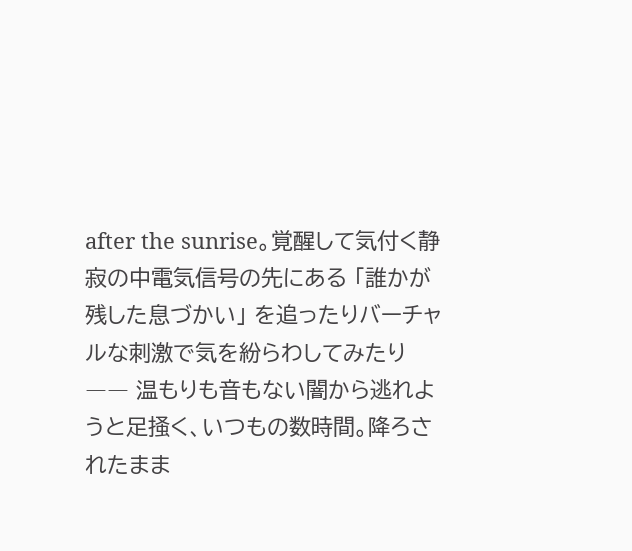after the sunrise。覚醒して気付く静寂の中電気信号の先にある 「誰かが残した息づかい」 を追ったりバーチャルな刺激で気を紛らわしてみたり ―― 温もりも音もない闇から逃れようと足掻く、いつもの数時間。降ろされたまま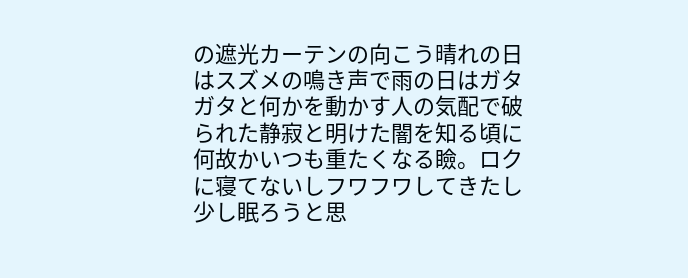の遮光カーテンの向こう晴れの日はスズメの鳴き声で雨の日はガタガタと何かを動かす人の気配で破られた静寂と明けた闇を知る頃に何故かいつも重たくなる瞼。ロクに寝てないしフワフワしてきたし少し眠ろうと思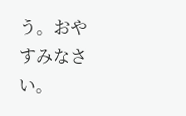う。おやすみなさい。